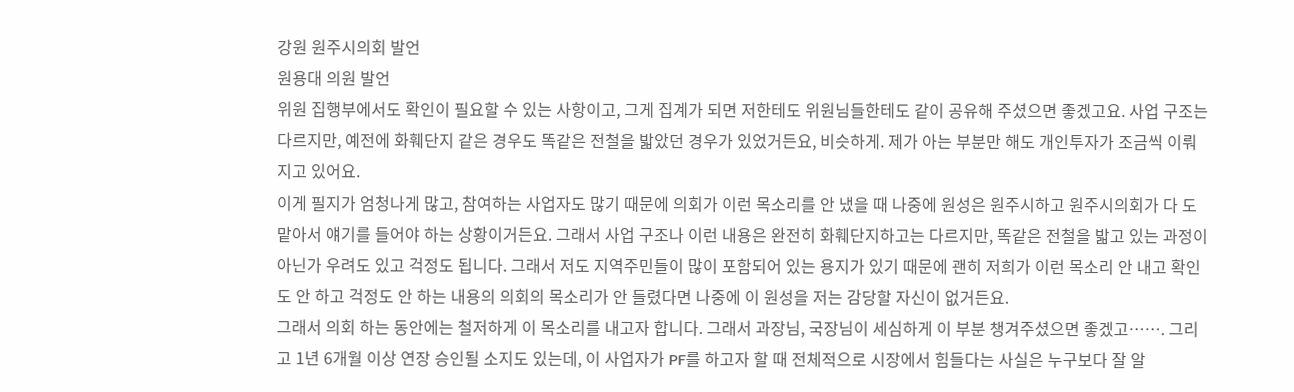강원 원주시의회 발언
원용대 의원 발언
위원 집행부에서도 확인이 필요할 수 있는 사항이고, 그게 집계가 되면 저한테도 위원님들한테도 같이 공유해 주셨으면 좋겠고요. 사업 구조는 다르지만, 예전에 화훼단지 같은 경우도 똑같은 전철을 밟았던 경우가 있었거든요, 비슷하게. 제가 아는 부분만 해도 개인투자가 조금씩 이뤄지고 있어요.
이게 필지가 엄청나게 많고, 참여하는 사업자도 많기 때문에 의회가 이런 목소리를 안 냈을 때 나중에 원성은 원주시하고 원주시의회가 다 도맡아서 얘기를 들어야 하는 상황이거든요. 그래서 사업 구조나 이런 내용은 완전히 화훼단지하고는 다르지만, 똑같은 전철을 밟고 있는 과정이 아닌가 우려도 있고 걱정도 됩니다. 그래서 저도 지역주민들이 많이 포함되어 있는 용지가 있기 때문에 괜히 저희가 이런 목소리 안 내고 확인도 안 하고 걱정도 안 하는 내용의 의회의 목소리가 안 들렸다면 나중에 이 원성을 저는 감당할 자신이 없거든요.
그래서 의회 하는 동안에는 철저하게 이 목소리를 내고자 합니다. 그래서 과장님, 국장님이 세심하게 이 부분 챙겨주셨으면 좋겠고……. 그리고 1년 6개월 이상 연장 승인될 소지도 있는데, 이 사업자가 PF를 하고자 할 때 전체적으로 시장에서 힘들다는 사실은 누구보다 잘 알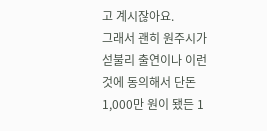고 계시잖아요.
그래서 괜히 원주시가 섣불리 출연이나 이런 것에 동의해서 단돈 1,000만 원이 됐든 1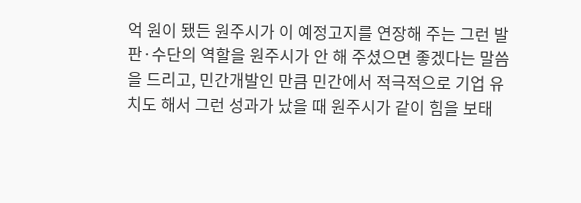억 원이 됐든 원주시가 이 예정고지를 연장해 주는 그런 발판·수단의 역할을 원주시가 안 해 주셨으면 좋겠다는 말씀을 드리고, 민간개발인 만큼 민간에서 적극적으로 기업 유치도 해서 그런 성과가 났을 때 원주시가 같이 힘을 보태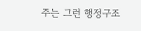주는 그런 행정구조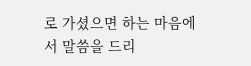로 가셨으면 하는 마음에서 말씀을 드리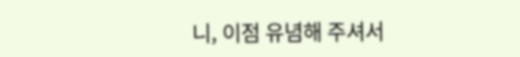니, 이점 유념해 주셔서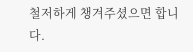철저하게 챙겨주셨으면 합니다.